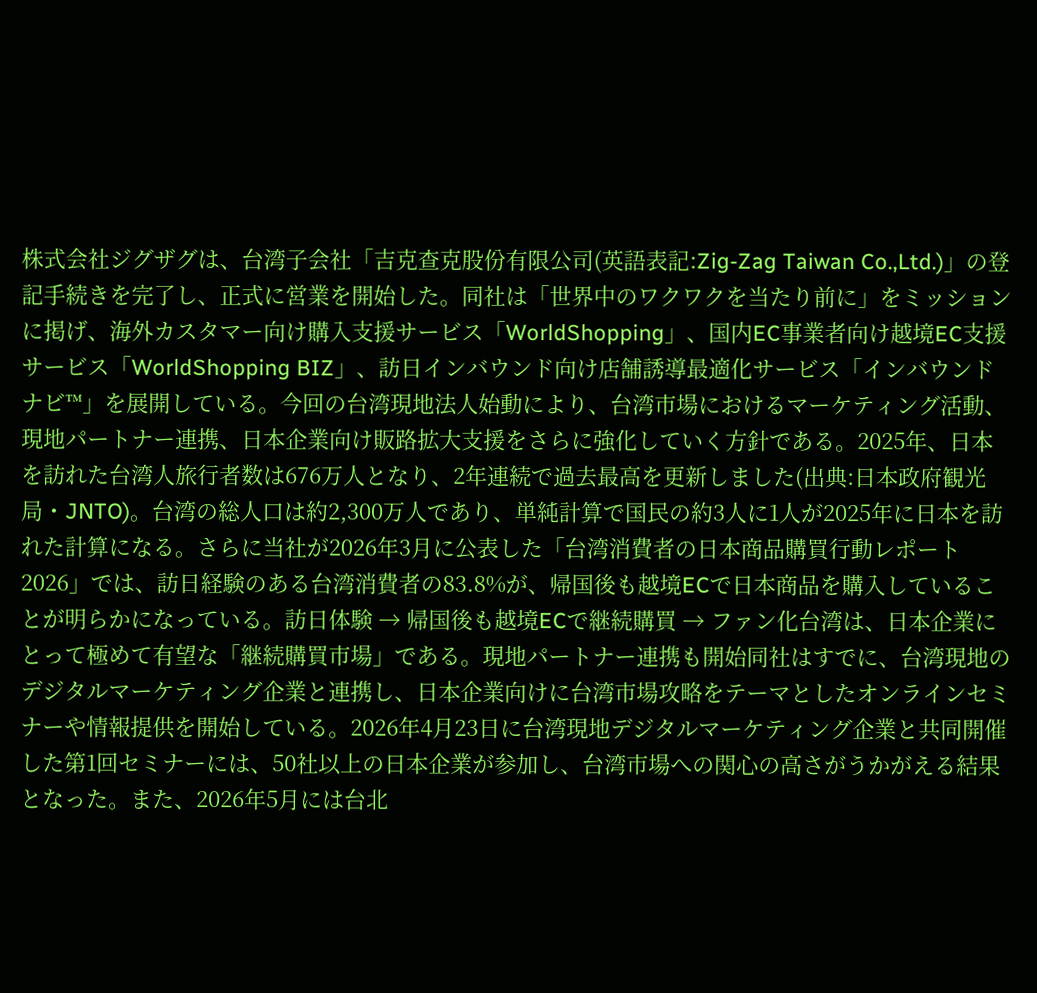株式会社ジグザグは、台湾子会社「吉克查克股份有限公司(英語表記:Zig-Zag Taiwan Co.,Ltd.)」の登記手続きを完了し、正式に営業を開始した。同社は「世界中のワクワクを当たり前に」をミッションに掲げ、海外カスタマー向け購入支援サービス「WorldShopping」、国内EC事業者向け越境EC支援サービス「WorldShopping BIZ」、訪日インバウンド向け店舗誘導最適化サービス「インバウンドナビ™」を展開している。今回の台湾現地法人始動により、台湾市場におけるマーケティング活動、現地パートナー連携、日本企業向け販路拡大支援をさらに強化していく方針である。2025年、日本を訪れた台湾人旅行者数は676万人となり、2年連続で過去最高を更新しました(出典:日本政府観光局・JNTO)。台湾の総人口は約2,300万人であり、単純計算で国民の約3人に1人が2025年に日本を訪れた計算になる。さらに当社が2026年3月に公表した「台湾消費者の日本商品購買行動レポート 2026」では、訪日経験のある台湾消費者の83.8%が、帰国後も越境ECで日本商品を購入していることが明らかになっている。訪日体験 → 帰国後も越境ECで継続購買 → ファン化台湾は、日本企業にとって極めて有望な「継続購買市場」である。現地パートナー連携も開始同社はすでに、台湾現地のデジタルマーケティング企業と連携し、日本企業向けに台湾市場攻略をテーマとしたオンラインセミナーや情報提供を開始している。2026年4月23日に台湾現地デジタルマーケティング企業と共同開催した第1回セミナーには、50社以上の日本企業が参加し、台湾市場への関心の高さがうかがえる結果となった。また、2026年5月には台北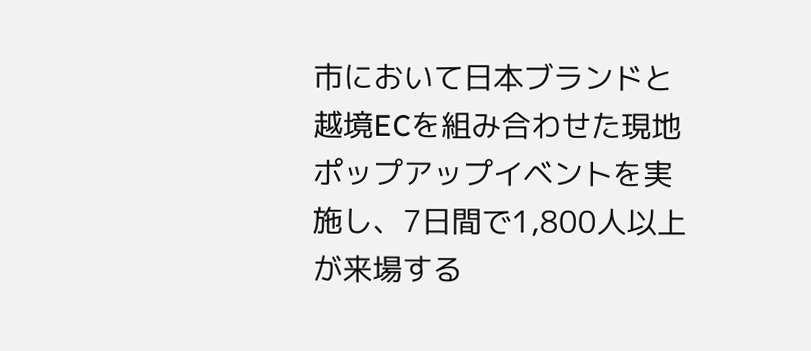市において日本ブランドと越境ECを組み合わせた現地ポップアップイベントを実施し、7日間で1,800人以上が来場する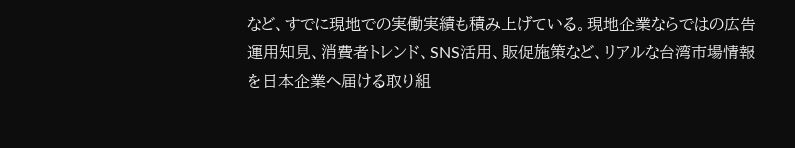など、すでに現地での実働実績も積み上げている。現地企業ならではの広告運用知見、消費者トレンド、SNS活用、販促施策など、リアルな台湾市場情報を日本企業へ届ける取り組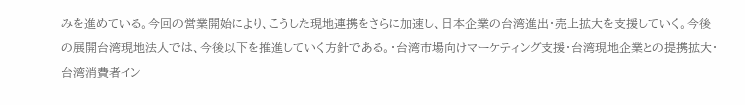みを進めている。今回の営業開始により、こうした現地連携をさらに加速し、日本企業の台湾進出・売上拡大を支援していく。今後の展開台湾現地法人では、今後以下を推進していく方針である。・台湾市場向けマーケティング支援・台湾現地企業との提携拡大・台湾消費者イン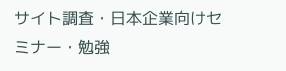サイト調査・日本企業向けセミナー・勉強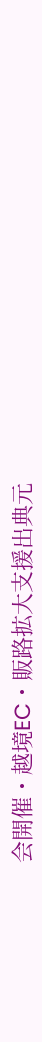会開催・越境EC・販路拡大支援出典元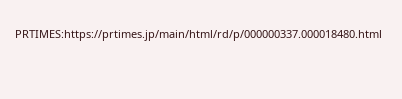PRTIMES:https://prtimes.jp/main/html/rd/p/000000337.000018480.html